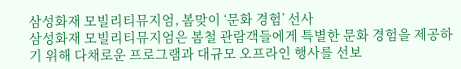삼성화재 모빌리티뮤지엄, 봄맞이 ‘문화 경험’ 선사
삼성화재 모빌리티뮤지엄은 봄철 관람객들에게 특별한 문화 경험을 제공하기 위해 다채로운 프로그램과 대규모 오프라인 행사를 선보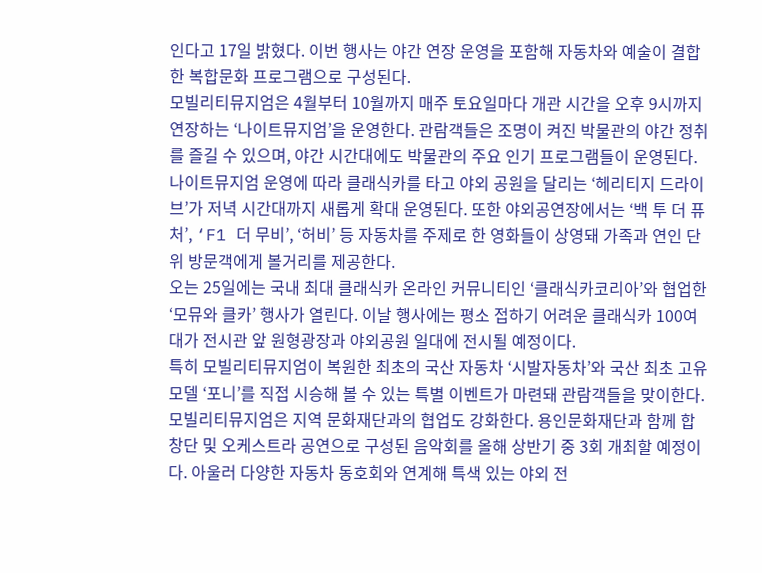인다고 17일 밝혔다. 이번 행사는 야간 연장 운영을 포함해 자동차와 예술이 결합한 복합문화 프로그램으로 구성된다.
모빌리티뮤지엄은 4월부터 10월까지 매주 토요일마다 개관 시간을 오후 9시까지 연장하는 ‘나이트뮤지엄’을 운영한다. 관람객들은 조명이 켜진 박물관의 야간 정취를 즐길 수 있으며, 야간 시간대에도 박물관의 주요 인기 프로그램들이 운영된다.
나이트뮤지엄 운영에 따라 클래식카를 타고 야외 공원을 달리는 ‘헤리티지 드라이브’가 저녁 시간대까지 새롭게 확대 운영된다. 또한 야외공연장에서는 ‘백 투 더 퓨처’, ‘F1 더 무비’, ‘허비’ 등 자동차를 주제로 한 영화들이 상영돼 가족과 연인 단위 방문객에게 볼거리를 제공한다.
오는 25일에는 국내 최대 클래식카 온라인 커뮤니티인 ‘클래식카코리아’와 협업한 ‘모뮤와 클카’ 행사가 열린다. 이날 행사에는 평소 접하기 어려운 클래식카 100여 대가 전시관 앞 원형광장과 야외공원 일대에 전시될 예정이다.
특히 모빌리티뮤지엄이 복원한 최초의 국산 자동차 ‘시발자동차’와 국산 최초 고유 모델 ‘포니’를 직접 시승해 볼 수 있는 특별 이벤트가 마련돼 관람객들을 맞이한다.
모빌리티뮤지엄은 지역 문화재단과의 협업도 강화한다. 용인문화재단과 함께 합창단 및 오케스트라 공연으로 구성된 음악회를 올해 상반기 중 3회 개최할 예정이다. 아울러 다양한 자동차 동호회와 연계해 특색 있는 야외 전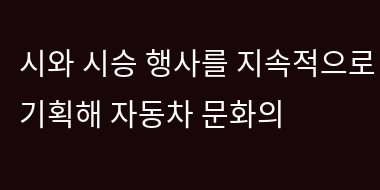시와 시승 행사를 지속적으로 기획해 자동차 문화의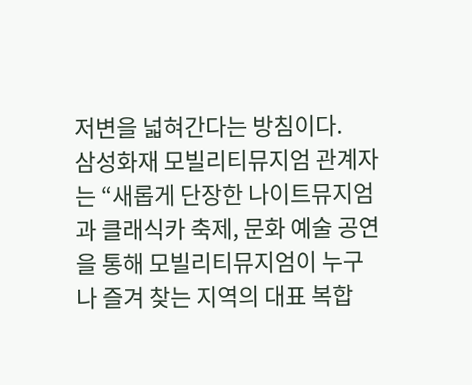저변을 넓혀간다는 방침이다.
삼성화재 모빌리티뮤지엄 관계자는 “새롭게 단장한 나이트뮤지엄과 클래식카 축제, 문화 예술 공연을 통해 모빌리티뮤지엄이 누구나 즐겨 찾는 지역의 대표 복합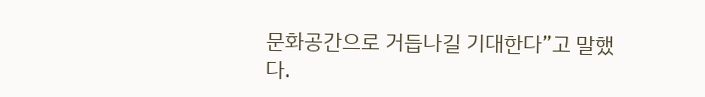문화공간으로 거듭나길 기대한다”고 말했다.